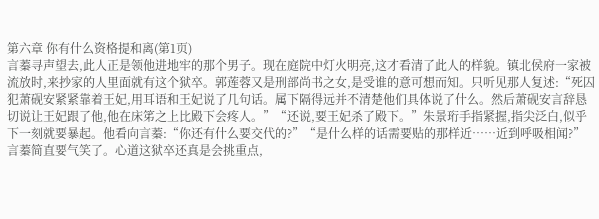第六章 你有什么资格提和离(第1页)
言蓁寻声望去,此人正是领他进地牢的那个男子。现在庭院中灯火明亮,这才看清了此人的样貌。镇北侯府一家被流放时,来抄家的人里面就有这个狱卒。郭莲蓉又是刑部尚书之女,是受谁的意可想而知。只听见那人复述:“死囚犯萧砚安紧紧靠着王妃,用耳语和王妃说了几句话。属下隔得远并不清楚他们具体说了什么。然后萧砚安言辞恳切说让王妃跟了他,他在床笫之上比殿下会疼人。”“还说,要王妃杀了殿下。”朱景珩手指紧握,指尖泛白,似乎下一刻就要暴起。他看向言蓁:“你还有什么要交代的?”“是什么样的话需要贴的那样近……近到呼吸相闻?”言蓁简直要气笑了。心道这狱卒还真是会挑重点,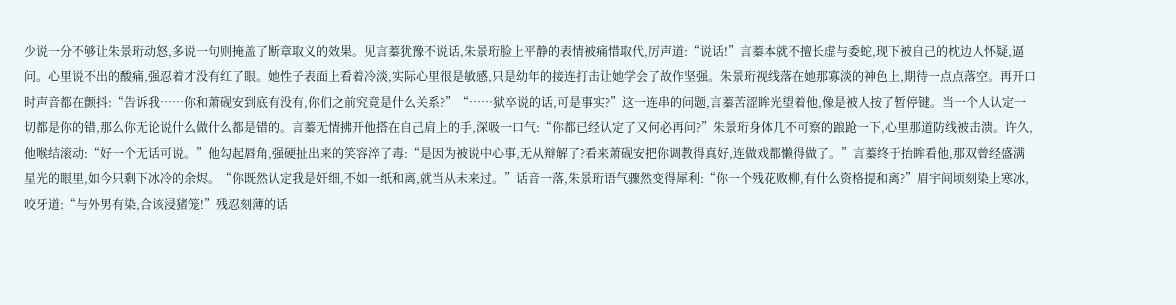少说一分不够让朱景珩动怒,多说一句则掩盖了断章取义的效果。见言蓁犹豫不说话,朱景珩脸上平静的表情被痛惜取代,厉声道:“说话!”言蓁本就不擅长虚与委蛇,现下被自己的枕边人怀疑,逼问。心里说不出的酸痛,强忍着才没有红了眼。她性子表面上看着冷淡,实际心里很是敏感,只是幼年的接连打击让她学会了故作坚强。朱景珩视线落在她那寡淡的神色上,期待一点点落空。再开口时声音都在颤抖:“告诉我……你和萧砚安到底有没有,你们之前究竟是什么关系?”“……狱卒说的话,可是事实?”这一连串的问题,言蓁苦涩眸光望着他,像是被人按了暂停键。当一个人认定一切都是你的错,那么你无论说什么做什么都是错的。言蓁无情拂开他搭在自己肩上的手,深吸一口气:“你都已经认定了又何必再问?”朱景珩身体几不可察的踉跄一下,心里那道防线被击溃。许久,他喉结滚动:“好一个无话可说。”他勾起唇角,强硬扯出来的笑容淬了毒:“是因为被说中心事,无从辩解了?看来萧砚安把你调教得真好,连做戏都懒得做了。”言蓁终于抬眸看他,那双曾经盛满星光的眼里,如今只剩下冰冷的余烬。“你既然认定我是奸细,不如一纸和离,就当从未来过。”话音一落,朱景珩语气骤然变得犀利:“你一个残花败柳,有什么资格提和离?”眉宇间顷刻染上寒冰,咬牙道:“与外男有染,合该浸猪笼!”残忍刻薄的话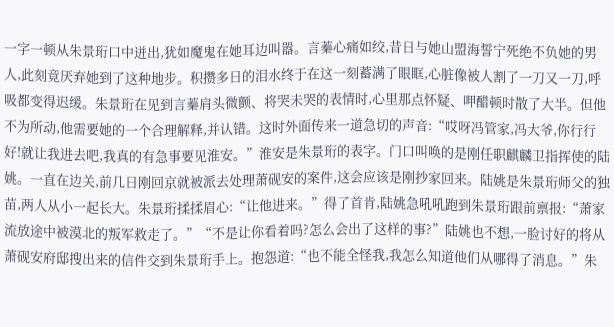一字一顿从朱景珩口中迸出,犹如魔鬼在她耳边叫嚣。言蓁心痛如绞,昔日与她山盟海誓宁死绝不负她的男人,此刻竟厌弃她到了这种地步。积攒多日的泪水终于在这一刻蓄满了眼眶,心脏像被人割了一刀又一刀,呼吸都变得迟缓。朱景珩在见到言蓁肩头微颤、将哭未哭的表情时,心里那点怀疑、呷醋顿时散了大半。但他不为所动,他需要她的一个合理解释,并认错。这时外面传来一道急切的声音:“哎呀冯管家,冯大爷,你行行好!就让我进去吧,我真的有急事要见淮安。”淮安是朱景珩的表字。门口叫唤的是刚任职麒麟卫指挥使的陆姚。一直在边关,前几日刚回京就被派去处理萧砚安的案件,这会应该是刚抄家回来。陆姚是朱景珩师父的独苗,两人从小一起长大。朱景珩揉揉眉心:“让他进来。”得了首肯,陆姚急吼吼跑到朱景珩跟前禀报:“萧家流放途中被漠北的叛军救走了。”“不是让你看着吗?怎么会出了这样的事?”陆姚也不想,一脸讨好的将从萧砚安府邸搜出来的信件交到朱景珩手上。抱怨道:“也不能全怪我,我怎么知道他们从哪得了消息。”朱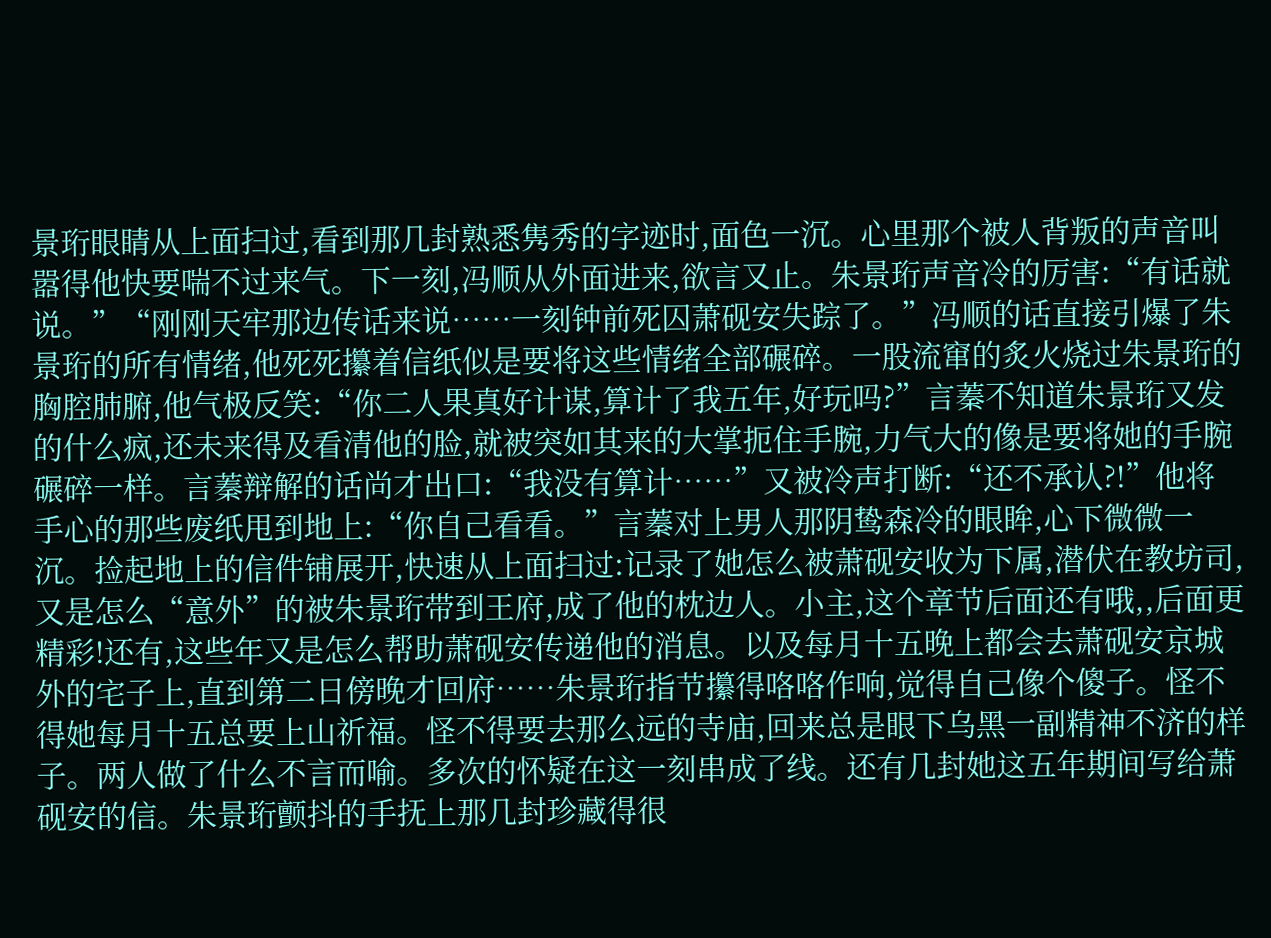景珩眼睛从上面扫过,看到那几封熟悉隽秀的字迹时,面色一沉。心里那个被人背叛的声音叫嚣得他快要喘不过来气。下一刻,冯顺从外面进来,欲言又止。朱景珩声音冷的厉害:“有话就说。”“刚刚天牢那边传话来说……一刻钟前死囚萧砚安失踪了。”冯顺的话直接引爆了朱景珩的所有情绪,他死死攥着信纸似是要将这些情绪全部碾碎。一股流窜的炙火烧过朱景珩的胸腔肺腑,他气极反笑:“你二人果真好计谋,算计了我五年,好玩吗?”言蓁不知道朱景珩又发的什么疯,还未来得及看清他的脸,就被突如其来的大掌扼住手腕,力气大的像是要将她的手腕碾碎一样。言蓁辩解的话尚才出口:“我没有算计……”又被冷声打断:“还不承认?!”他将手心的那些废纸甩到地上:“你自己看看。”言蓁对上男人那阴鸷森冷的眼眸,心下微微一沉。捡起地上的信件铺展开,快速从上面扫过:记录了她怎么被萧砚安收为下属,潜伏在教坊司,又是怎么“意外”的被朱景珩带到王府,成了他的枕边人。小主,这个章节后面还有哦,,后面更精彩!还有,这些年又是怎么帮助萧砚安传递他的消息。以及每月十五晚上都会去萧砚安京城外的宅子上,直到第二日傍晚才回府……朱景珩指节攥得咯咯作响,觉得自己像个傻子。怪不得她每月十五总要上山祈福。怪不得要去那么远的寺庙,回来总是眼下乌黑一副精神不济的样子。两人做了什么不言而喻。多次的怀疑在这一刻串成了线。还有几封她这五年期间写给萧砚安的信。朱景珩颤抖的手抚上那几封珍藏得很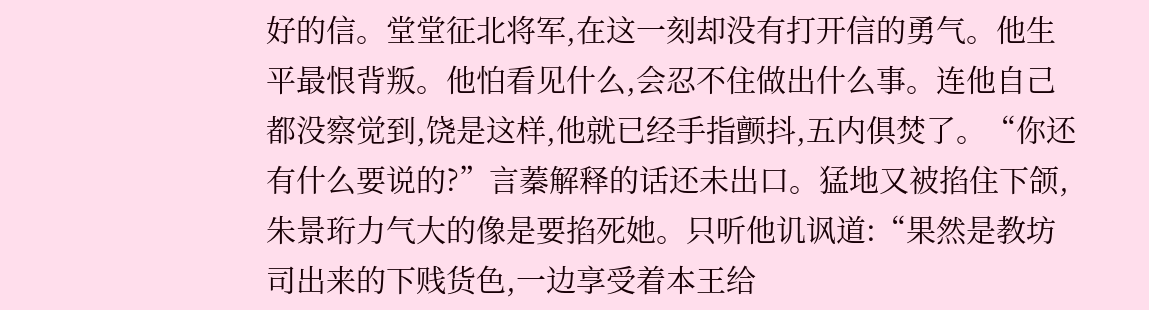好的信。堂堂征北将军,在这一刻却没有打开信的勇气。他生平最恨背叛。他怕看见什么,会忍不住做出什么事。连他自己都没察觉到,饶是这样,他就已经手指颤抖,五内俱焚了。“你还有什么要说的?”言蓁解释的话还未出口。猛地又被掐住下颌,朱景珩力气大的像是要掐死她。只听他讥讽道:“果然是教坊司出来的下贱货色,一边享受着本王给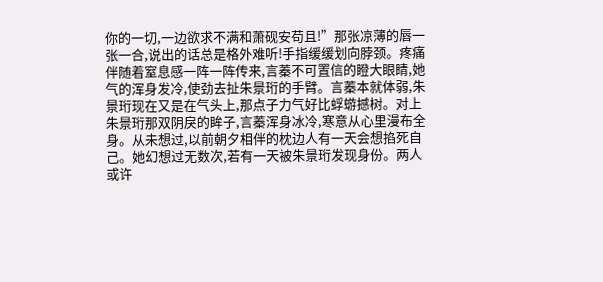你的一切,一边欲求不满和萧砚安苟且!”那张凉薄的唇一张一合,说出的话总是格外难听!手指缓缓划向脖颈。疼痛伴随着窒息感一阵一阵传来,言蓁不可置信的瞪大眼睛,她气的浑身发冷,使劲去扯朱景珩的手臂。言蓁本就体弱,朱景珩现在又是在气头上,那点子力气好比蜉蝣撼树。对上朱景珩那双阴戾的眸子,言蓁浑身冰冷,寒意从心里漫布全身。从未想过,以前朝夕相伴的枕边人有一天会想掐死自己。她幻想过无数次,若有一天被朱景珩发现身份。两人或许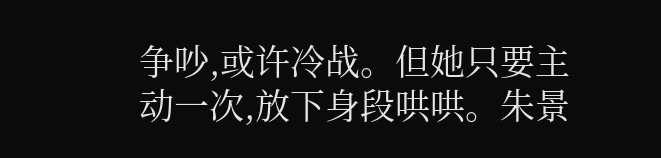争吵,或许冷战。但她只要主动一次,放下身段哄哄。朱景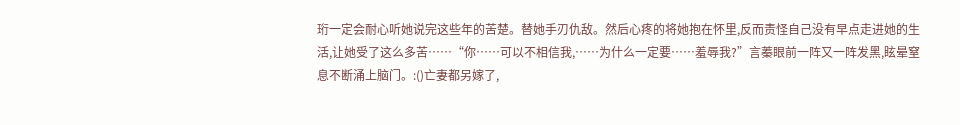珩一定会耐心听她说完这些年的苦楚。替她手刃仇敌。然后心疼的将她抱在怀里,反而责怪自己没有早点走进她的生活,让她受了这么多苦……“你……可以不相信我,……为什么一定要……羞辱我?”言蓁眼前一阵又一阵发黑,眩晕窒息不断涌上脑门。:()亡妻都另嫁了,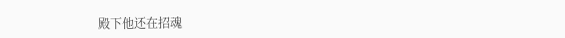殿下他还在招魂